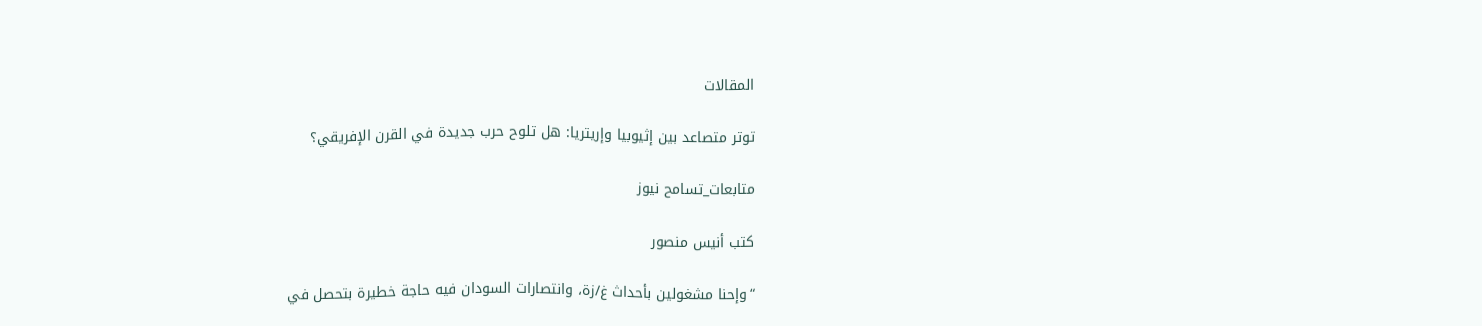المقالات

توتر متصاعد بين إثيوبيا وإريتريا: هل تلوح حرب جديدة في القرن الإفريقي؟

متابعات_تسامح نيوز

كتب أنيس منصور

“وإحنا مشغولين بأحداث غ/زة، وانتصارات السودان فيه حاجة خطيرة بتحصل في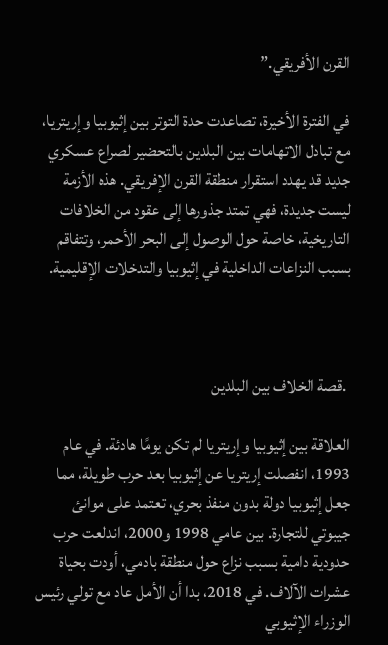القرن الأفريقي.”

في الفترة الأخيرة، تصاعدت حدة التوتر بين إثيوبيا وإريتريا، مع تبادل الاتهامات بين البلدين بالتحضير لصراع عسكري جديد قد يهدد استقرار منطقة القرن الإفريقي. هذه الأزمة ليست جديدة، فهي تمتد جذورها إلى عقود من الخلافات التاريخية، خاصة حول الوصول إلى البحر الأحمر، وتتفاقم بسبب النزاعات الداخلية في إثيوبيا والتدخلات الإقليمية.



 .قصة الخلاف بين البلدين

العلاقة بين إثيوبيا وإريتريا لم تكن يومًا هادئة. في عام 1993، انفصلت إريتريا عن إثيوبيا بعد حرب طويلة، مما جعل إثيوبيا دولة بدون منفذ بحري، تعتمد على موانئ جيبوتي للتجارة. بين عامي 1998 و2000، اندلعت حرب حدودية دامية بسبب نزاع حول منطقة بادمي، أودت بحياة عشرات الآلاف. في 2018، بدا أن الأمل عاد مع تولي رئيس الوزراء الإثيوبي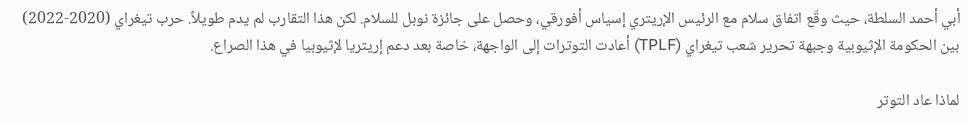أبي أحمد السلطة، حيث وقّع اتفاق سلام مع الرئيس الإريتري إسياس أفورقي، وحصل على جائزة نوبل للسلام. لكن هذا التقارب لم يدم طويلاً. حرب تيغراي (2020-2022) بين الحكومة الإثيوبية وجبهة تحرير شعب تيغراي (TPLF) أعادت التوترات إلى الواجهة، خاصة بعد دعم إريتريا لإثيوبيا في هذا الصراع.

لماذا عاد التوتر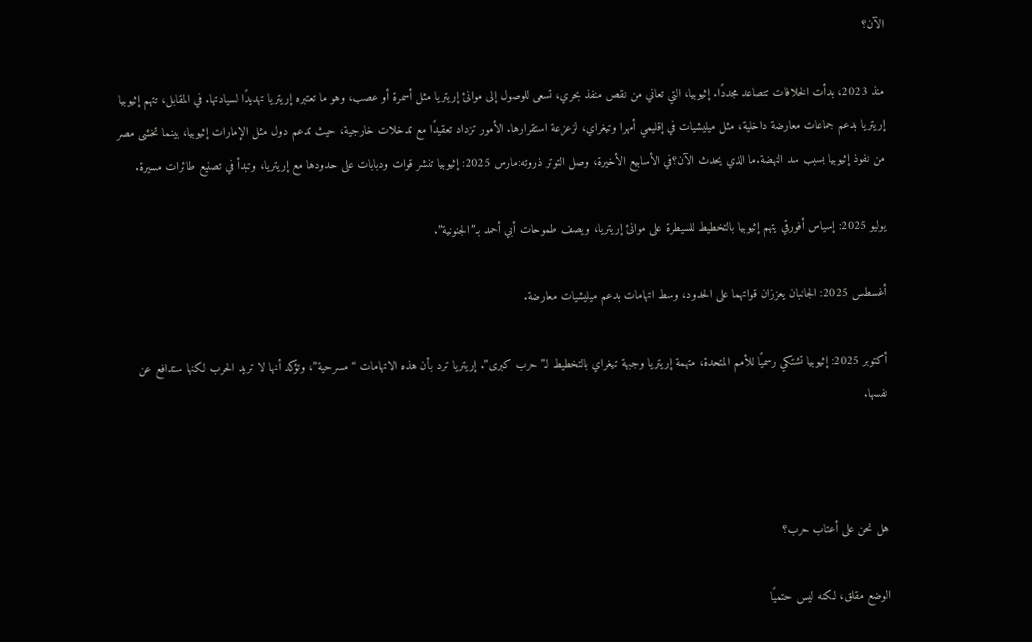الآن؟

منذ 2023، بدأت الخلافات تتصاعد مجددًا. إثيوبيا، التي تعاني من نقص منفذ بحري، تسعى للوصول إلى موانئ إريتريا مثل أسمرة أو عصب، وهو ما تعتبره إريتريا تهديدًا لسيادتها. في المقابل، تتهم إثيوبيا إريتريا بدعم جماعات معارضة داخلية، مثل ميليشيات في إقليمي أمهرا وتيغراي، لزعزعة استقرارها. الأمور تزداد تعقيدًا مع تدخلات خارجية، حيث تدعم دول مثل الإمارات إثيوبيا، بينما تخشى مصر من نفوذ إثيوبيا بسبب سد النهضة.ما الذي يحدث الآن؟في الأسابيع الأخيرة، وصل التوتر ذروته:مارس 2025: إثيوبيا تنشر قوات ودبابات على حدودها مع إريتريا، وتبدأ في تصنيع طائرات مسيرة.

يوليو 2025: إسياس أفورقي يتهم إثيوبيا بالتخطيط للسيطرة على موانئ إريتريا، ويصف طموحات أبي أحمد بـ”الجنونية”.

أغسطس 2025: الجانبان يعززان قواتهما على الحدود، وسط اتهامات بدعم ميليشيات معارضة.

أكتوبر 2025: إثيوبيا تشتكي رسميًا للأمم المتحدة، متهمة إريتريا وجبهة تيغراي بالتخطيط لـ”حرب كبرى”. إريتريا ترد بأن هذه الاتهامات “مسرحية”، وتؤكد أنها لا تريد الحرب لكنها ستدافع عن نفسها.



هل نحن على أعتاب حرب؟

الوضع مقلق، لكنه ليس حتميًا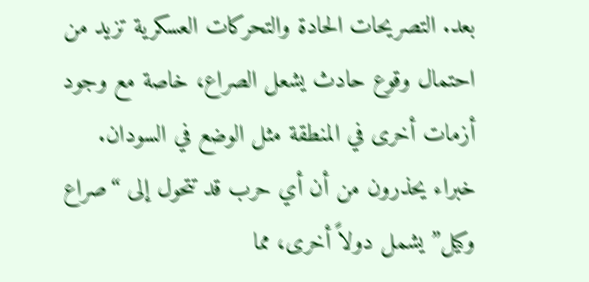بعد. التصريحات الحادة والتحركات العسكرية تزيد من احتمال وقوع حادث يشعل الصراع، خاصة مع وجود أزمات أخرى في المنطقة مثل الوضع في السودان. خبراء يحذرون من أن أي حرب قد تتحول إلى “صراع وكيل” يشمل دولاً أخرى، مما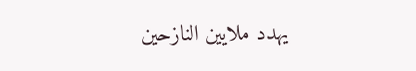يهدد ملايين النازحين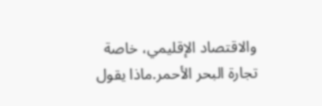والاقتصاد الإقليمي، خاصة تجارة البحر الأحمر.ماذا يقول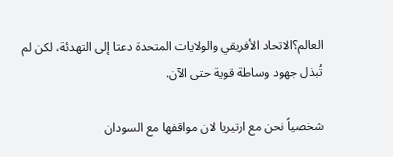العالم؟الاتحاد الأفريقي والولايات المتحدة دعتا إلى التهدئة، لكن لم تُبذل جهود وساطة قوية حتى الآن.

شخصياً نحن مع ارتيريا لان مواقفها مع السودان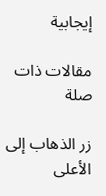إيجابية

مقالات ذات صلة

زر الذهاب إلى الأعلى